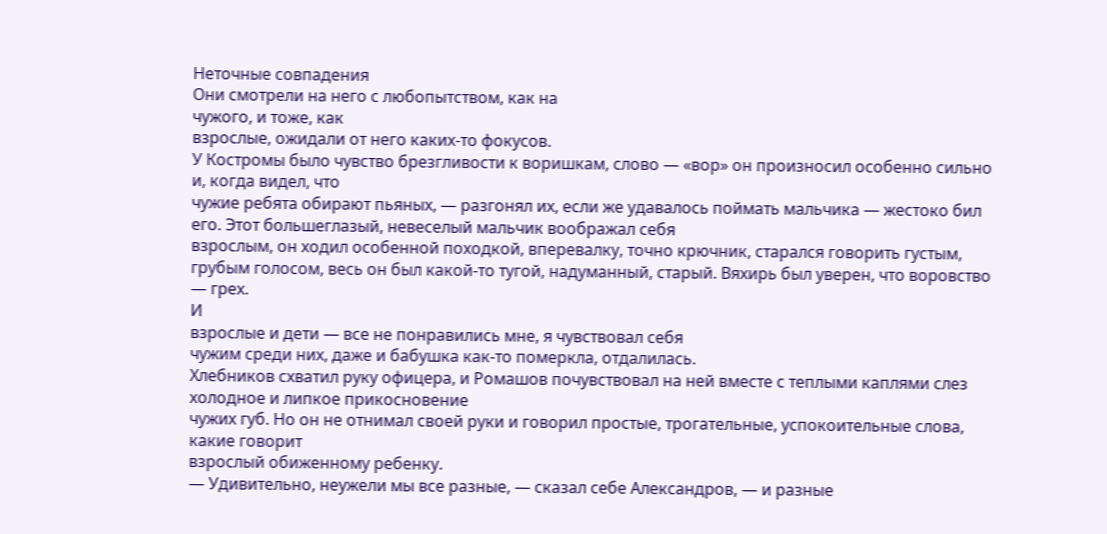Неточные совпадения
Они смотрели на него с любопытством, как на
чужого, и тоже, как
взрослые, ожидали от него каких-то фокусов.
У Костромы было чувство брезгливости к воришкам, слово — «вор» он произносил особенно сильно и, когда видел, что
чужие ребята обирают пьяных, — разгонял их, если же удавалось поймать мальчика — жестоко бил его. Этот большеглазый, невеселый мальчик воображал себя
взрослым, он ходил особенной походкой, вперевалку, точно крючник, старался говорить густым, грубым голосом, весь он был какой-то тугой, надуманный, старый. Вяхирь был уверен, что воровство — грех.
И
взрослые и дети — все не понравились мне, я чувствовал себя
чужим среди них, даже и бабушка как-то померкла, отдалилась.
Хлебников схватил руку офицера, и Ромашов почувствовал на ней вместе с теплыми каплями слез холодное и липкое прикосновение
чужих губ. Но он не отнимал своей руки и говорил простые, трогательные, успокоительные слова, какие говорит
взрослый обиженному ребенку.
— Удивительно, неужели мы все разные, — сказал себе Александров, — и разные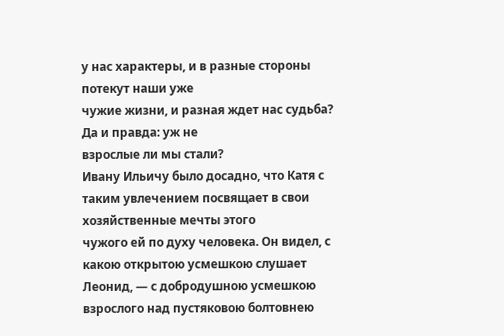у нас характеры, и в разные стороны потекут наши уже
чужие жизни, и разная ждет нас судьба? Да и правда: уж не
взрослые ли мы стали?
Ивану Ильичу было досадно, что Катя с таким увлечением посвящает в свои хозяйственные мечты этого
чужого ей по духу человека. Он видел, с какою открытою усмешкою слушает Леонид, — с добродушною усмешкою
взрослого над пустяковою болтовнею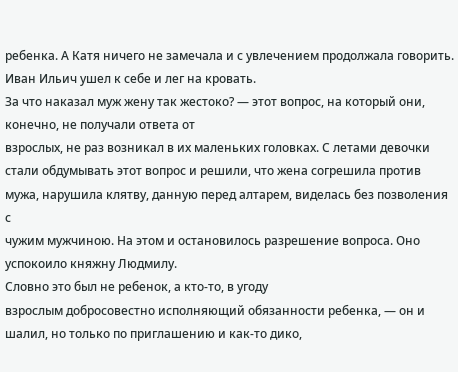ребенка. А Катя ничего не замечала и с увлечением продолжала говорить. Иван Ильич ушел к себе и лег на кровать.
За что наказал муж жену так жестоко? — этот вопрос, на который они, конечно, не получали ответа от
взрослых, не раз возникал в их маленьких головках. С летами девочки стали обдумывать этот вопрос и решили, что жена согрешила против мужа, нарушила клятву, данную перед алтарем, виделась без позволения с
чужим мужчиною. На этом и остановилось разрешение вопроса. Оно успокоило княжну Людмилу.
Словно это был не ребенок, а кто-то, в угоду
взрослым добросовестно исполняющий обязанности ребенка, — он и шалил, но только по приглашению и как-то дико,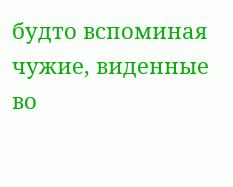будто вспоминая
чужие, виденные во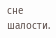сне шалости.